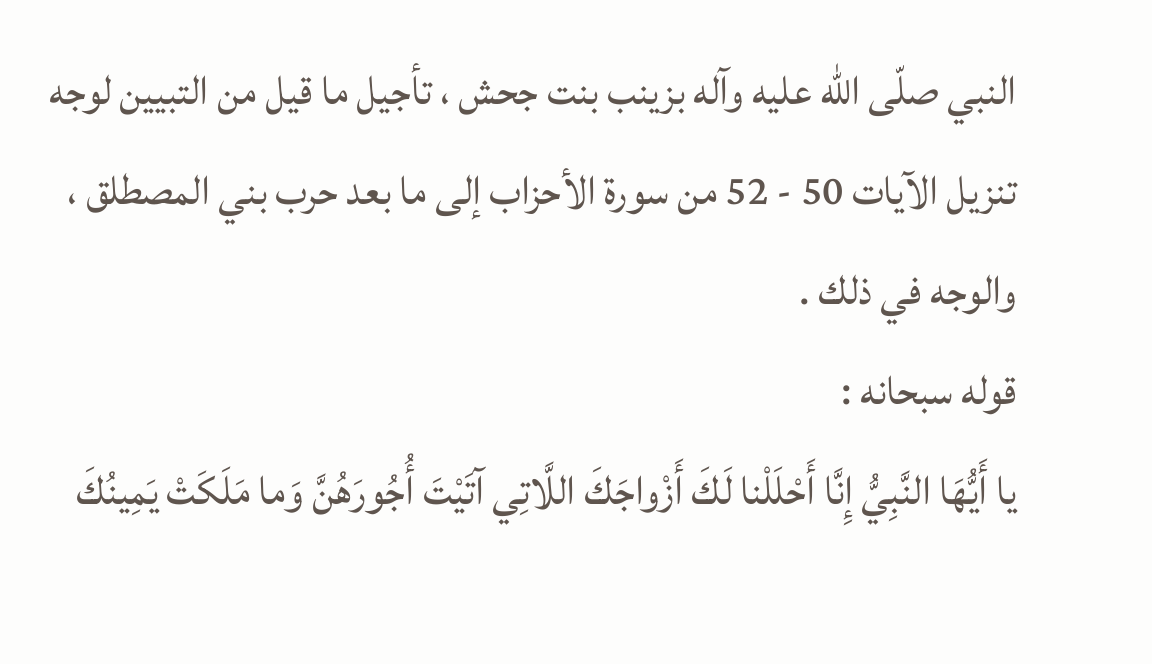النبي صلّى اللّه عليه وآله بزينب بنت جحش ، تأجيل ما قيل من التبيين لوجه تنزيل الآيات 50 - 52 من سورة الأحزاب إلى ما بعد حرب بني المصطلق ، والوجه في ذلك .
قوله سبحانه :
يا أَيُّهَا النَّبِيُّ إِنَّا أَحْلَلْنا لَكَ أَزْواجَكَ اللَّاتِي آتَيْتَ أُجُورَهُنَّ وَما مَلَكَتْ يَمِينُكَ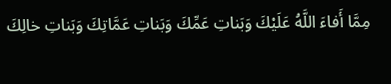مِمَّا أَفاءَ اللَّهُ عَلَيْكَ وَبَناتِ عَمِّكَ وَبَناتِ عَمَّاتِكَ وَبَناتِ خالِكَ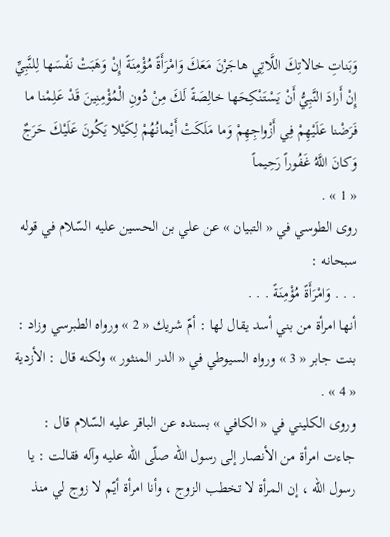وَبَناتِ خالاتِكَ اللَّاتِي هاجَرْنَ مَعَكَ وَامْرَأَةً مُؤْمِنَةً إِنْ وَهَبَتْ نَفْسَها لِلنَّبِيِّ إِنْ أَرادَ النَّبِيُّ أَنْ يَسْتَنْكِحَها خالِصَةً لَكَ مِنْ دُونِ الْمُؤْمِنِينَ قَدْ عَلِمْنا ما فَرَضْنا عَلَيْهِمْ فِي أَزْواجِهِمْ وَما مَلَكَتْ أَيْمانُهُمْ لِكَيْلا يَكُونَ عَلَيْكَ حَرَجٌ وَكانَ اللَّهُ غَفُوراً رَحِيماً
« 1 » .
روى الطوسي في « التبيان » عن علي بن الحسين عليه السّلام في قوله سبحانه :
. . . وَامْرَأَةً مُؤْمِنَةً . . .
أنها امرأة من بني أسد يقال لها : أمّ شريك « 2 » ورواه الطبرسي وزاد : بنت جابر « 3 » ورواه السيوطي في « الدر المنثور » ولكنه قال : الأزدية « 4 » .
وروى الكليني في « الكافي » بسنده عن الباقر عليه السّلام قال : جاءت امرأة من الأنصار إلى رسول اللّه صلّى اللّه عليه وآله فقالت : يا رسول اللّه ، إن المرأة لا تخطب الزوج ، وأنا امرأة أيّم لا زوج لي منذ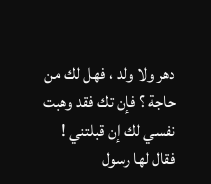دهر ولا ولد ، فهل لك من حاجة ؟ فإن تك فقد وهبت نفسي لك إن قبلتني !
فقال لها رسول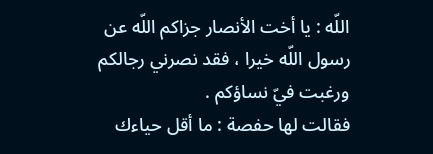اللّه : يا أخت الأنصار جزاكم اللّه عن رسول اللّه خيرا ، فقد نصرني رجالكم ورغبت فيّ نساؤكم .
فقالت لها حفصة : ما أقل حياءك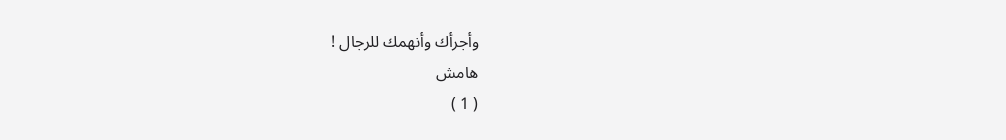وأجرأك وأنهمك للرجال !
هامش
( 1 )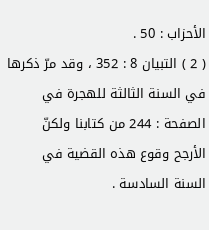الأحزاب : 50 .
( 2 ) التبيان 8 : 352 ، وقد مرّ ذكرها في السنة الثالثة للهجرة في الصفحة : 244 من كتابنا ولكنّ الأرجح وقوع هذه القضية في السنة السادسة .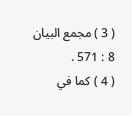( 3 ) مجمع البيان 8 : 571 .
( 4 ) كما في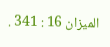الميزان 16 : 341 .